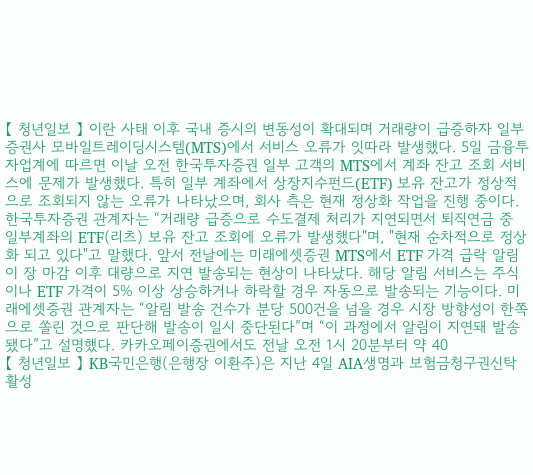【 청년일보 】 이란 사태 이후 국내 증시의 변동성이 확대되며 거래량이 급증하자 일부 증권사 모바일트레이딩시스템(MTS)에서 서비스 오류가 잇따라 발생했다. 5일 금융투자업계에 따르면 이날 오전 한국투자증권 일부 고객의 MTS에서 계좌 잔고 조회 서비스에 문제가 발생했다. 특히 일부 계좌에서 상장지수펀드(ETF) 보유 잔고가 정상적으로 조회되지 않는 오류가 나타났으며, 회사 측은 현재 정상화 작업을 진행 중이다. 한국투자증권 관계자는 “거래량 급증으로 수도결제 처리가 지연되면서 퇴직연금 중 일부계좌의 ETF(리츠) 보유 잔고 조회에 오류가 발생했다"며, "현재 순차적으로 정상화 되고 있다"고 말했다. 앞서 전날에는 미래에셋증권 MTS에서 ETF 가격 급락 알림이 장 마감 이후 대량으로 지연 발송되는 현상이 나타났다. 해당 알림 서비스는 주식이나 ETF 가격이 5% 이상 상승하거나 하락할 경우 자동으로 발송되는 기능이다. 미래에셋증권 관계자는 “알림 발송 건수가 분당 500건을 넘을 경우 시장 방향성이 한쪽으로 쏠린 것으로 판단해 발송이 일시 중단된다”며 “이 과정에서 알림이 지연돼 발송됐다”고 설명했다. 카카오페이증권에서도 전날 오전 1시 20분부터 약 40
【 청년일보 】 KB국민은행(은행장 이환주)은 지난 4일 AIA생명과 보험금청구권신탁 활성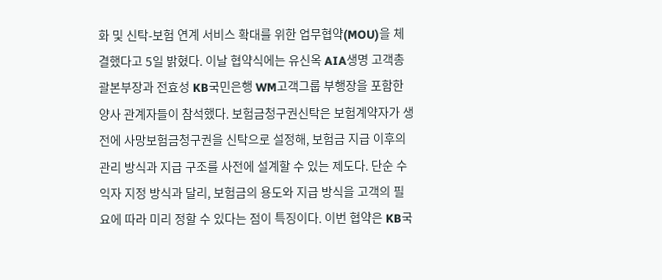화 및 신탁-보험 연계 서비스 확대를 위한 업무협약(MOU)을 체결했다고 5일 밝혔다. 이날 협약식에는 유신옥 AIA생명 고객총괄본부장과 전효성 KB국민은행 WM고객그룹 부행장을 포함한 양사 관계자들이 참석했다. 보험금청구권신탁은 보험계약자가 생전에 사망보험금청구권을 신탁으로 설정해, 보험금 지급 이후의 관리 방식과 지급 구조를 사전에 설계할 수 있는 제도다. 단순 수익자 지정 방식과 달리, 보험금의 용도와 지급 방식을 고객의 필요에 따라 미리 정할 수 있다는 점이 특징이다. 이번 협약은 KB국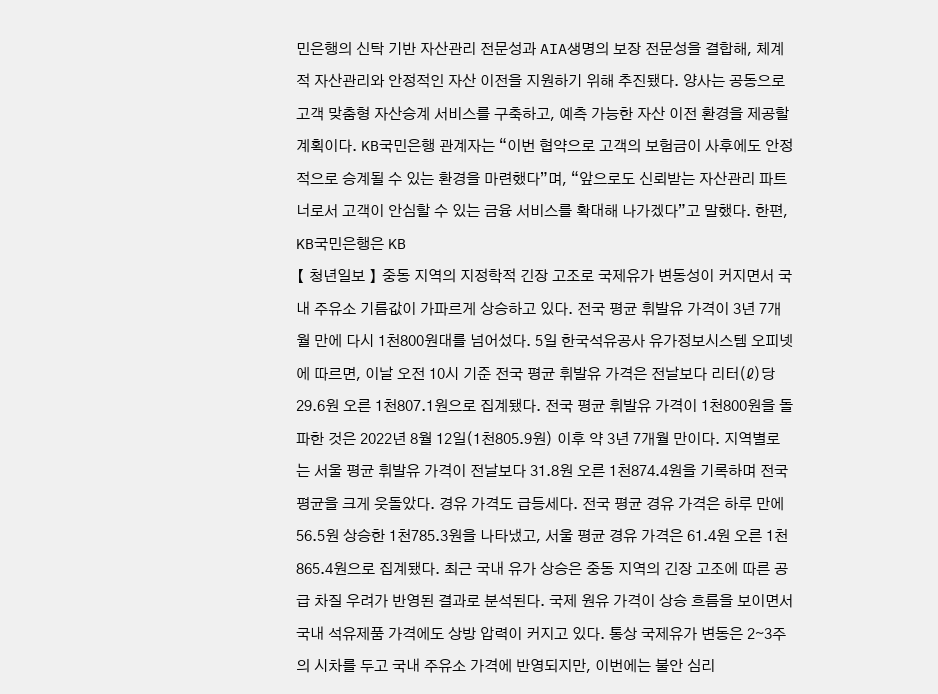민은행의 신탁 기반 자산관리 전문성과 AIA생명의 보장 전문성을 결합해, 체계적 자산관리와 안정적인 자산 이전을 지원하기 위해 추진됐다. 양사는 공동으로 고객 맞춤형 자산승계 서비스를 구축하고, 예측 가능한 자산 이전 환경을 제공할 계획이다. KB국민은행 관계자는 “이번 협약으로 고객의 보험금이 사후에도 안정적으로 승계될 수 있는 환경을 마련했다”며, “앞으로도 신뢰받는 자산관리 파트너로서 고객이 안심할 수 있는 금융 서비스를 확대해 나가겠다”고 말했다. 한편, KB국민은행은 KB
【 청년일보 】 중동 지역의 지정학적 긴장 고조로 국제유가 변동성이 커지면서 국내 주유소 기름값이 가파르게 상승하고 있다. 전국 평균 휘발유 가격이 3년 7개월 만에 다시 1천800원대를 넘어섰다. 5일 한국석유공사 유가정보시스템 오피넷에 따르면, 이날 오전 10시 기준 전국 평균 휘발유 가격은 전날보다 리터(ℓ)당 29.6원 오른 1천807.1원으로 집계됐다. 전국 평균 휘발유 가격이 1천800원을 돌파한 것은 2022년 8월 12일(1천805.9원) 이후 약 3년 7개월 만이다. 지역별로는 서울 평균 휘발유 가격이 전날보다 31.8원 오른 1천874.4원을 기록하며 전국 평균을 크게 웃돌았다. 경유 가격도 급등세다. 전국 평균 경유 가격은 하루 만에 56.5원 상승한 1천785.3원을 나타냈고, 서울 평균 경유 가격은 61.4원 오른 1천865.4원으로 집계됐다. 최근 국내 유가 상승은 중동 지역의 긴장 고조에 따른 공급 차질 우려가 반영된 결과로 분석된다. 국제 원유 가격이 상승 흐름을 보이면서 국내 석유제품 가격에도 상방 압력이 커지고 있다. 통상 국제유가 변동은 2∼3주의 시차를 두고 국내 주유소 가격에 반영되지만, 이번에는 불안 심리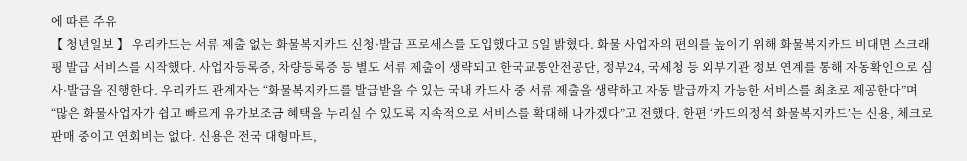에 따른 주유
【 청년일보 】 우리카드는 서류 제출 없는 화물복지카드 신청·발급 프로세스를 도입했다고 5일 밝혔다. 화물 사업자의 편의를 높이기 위해 화물복지카드 비대면 스크래핑 발급 서비스를 시작했다. 사업자등록증, 차량등록증 등 별도 서류 제출이 생략되고 한국교통안전공단, 정부24, 국세청 등 외부기관 정보 연계를 통해 자동확인으로 심사·발급을 진행한다. 우리카드 관계자는 “화물복지카드를 발급받을 수 있는 국내 카드사 중 서류 제출을 생략하고 자동 발급까지 가능한 서비스를 최초로 제공한다”며 “많은 화물사업자가 쉽고 빠르게 유가보조금 혜택을 누리실 수 있도록 지속적으로 서비스를 확대해 나가겠다”고 전했다. 한편 ‘카드의정석 화물복지카드’는 신용, 체크로 판매 중이고 연회비는 없다. 신용은 전국 대형마트,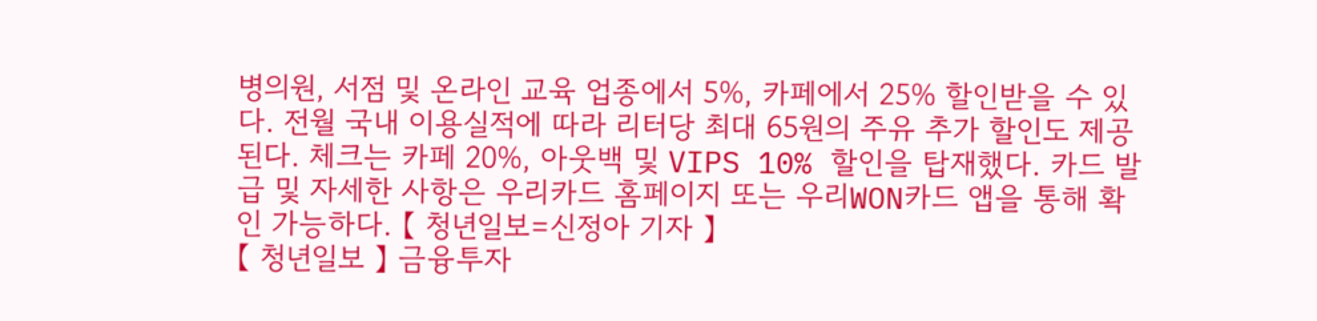병의원, 서점 및 온라인 교육 업종에서 5%, 카페에서 25% 할인받을 수 있다. 전월 국내 이용실적에 따라 리터당 최대 65원의 주유 추가 할인도 제공된다. 체크는 카페 20%, 아웃백 및 VIPS 10% 할인을 탑재했다. 카드 발급 및 자세한 사항은 우리카드 홈페이지 또는 우리WON카드 앱을 통해 확인 가능하다. 【 청년일보=신정아 기자 】
【 청년일보 】 금융투자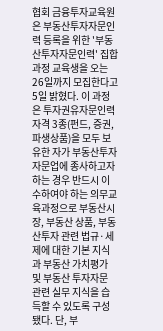협회 금융투자교육원은 부동산투자자문인력 등록을 위한 '부동산투자자문인력' 집합과정 교육생을 오는 26일까지 모집한다고 5일 밝혔다. 이 과정은 투자권유자문인력 자격 3종(펀드, 증권, 파생상품)을 모두 보유한 자가 부동산투자자문업에 종사하고자 하는 경우 반드시 이수하여야 하는 의무교육과정으로 부동산시장, 부동산 상품, 부동산투자 관련 법규·세제에 대한 기본 지식과 부동산 가치평가 및 부동산 투자자문 관련 실무 지식을 습득할 수 있도록 구성됐다. 단, 부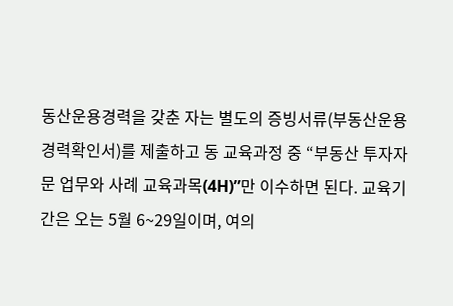동산운용경력을 갖춘 자는 별도의 증빙서류(부동산운용경력확인서)를 제출하고 동 교육과정 중 “부동산 투자자문 업무와 사례 교육과목(4H)”만 이수하면 된다. 교육기간은 오는 5월 6~29일이며, 여의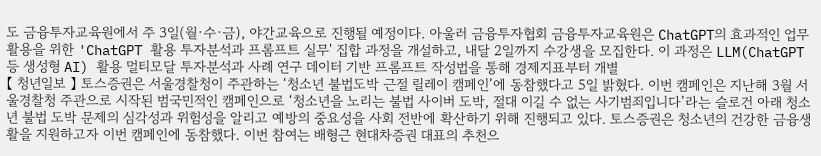도 금융투자교육원에서 주 3일(월·수·금), 야간교육으로 진행될 예정이다. 아울러 금융투자협회 금융투자교육원은 ChatGPT의 효과적인 업무 활용을 위한 'ChatGPT 활용 투자분석과 프롬프트 실무' 집합 과정을 개설하고, 내달 2일까지 수강생을 모집한다. 이 과정은 LLM(ChatGPT 등 생성형 AI) 활용 멀티모달 투자분석과 사례 연구 데이터 기반 프롬프트 작성법을 통해 경제지표부터 개별
【 청년일보 】 토스증권은 서울경찰청이 주관하는 ‘청소년 불법도박 근절 릴레이 캠페인’에 동참했다고 5일 밝혔다. 이번 캠페인은 지난해 3월 서울경찰청 주관으로 시작된 범국민적인 캠페인으로 ‘청소년을 노리는 불법 사이버 도박, 절대 이길 수 없는 사기범죄입니다’라는 슬로건 아래 청소년 불법 도박 문제의 심각성과 위험성을 알리고 예방의 중요성을 사회 전반에 확산하기 위해 진행되고 있다. 토스증권은 청소년의 건강한 금융생활을 지원하고자 이번 캠페인에 동참했다. 이번 참여는 배형근 현대차증권 대표의 추천으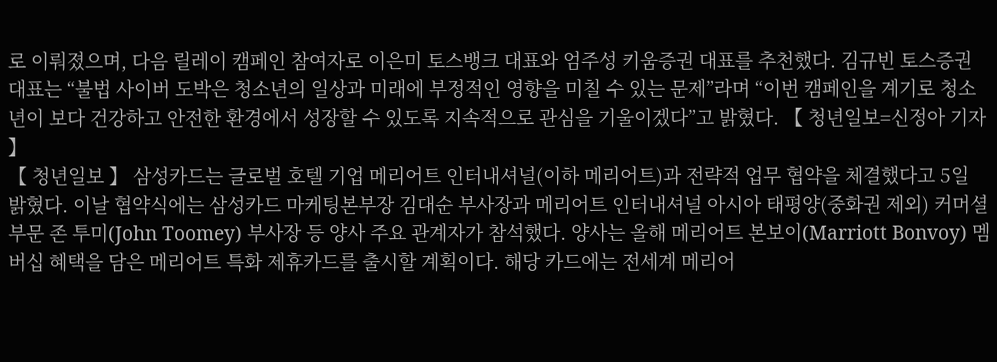로 이뤄졌으며, 다음 릴레이 캠페인 참여자로 이은미 토스뱅크 대표와 엄주성 키움증권 대표를 추천했다. 김규빈 토스증권 대표는 “불법 사이버 도박은 청소년의 일상과 미래에 부정적인 영향을 미칠 수 있는 문제”라며 “이번 캠페인을 계기로 청소년이 보다 건강하고 안전한 환경에서 성장할 수 있도록 지속적으로 관심을 기울이겠다”고 밝혔다. 【 청년일보=신정아 기자 】
【 청년일보 】 삼성카드는 글로벌 호텔 기업 메리어트 인터내셔널(이하 메리어트)과 전략적 업무 협약을 체결했다고 5일 밝혔다. 이날 협약식에는 삼성카드 마케팅본부장 김대순 부사장과 메리어트 인터내셔널 아시아 태평양(중화권 제외) 커머셜 부문 존 투미(John Toomey) 부사장 등 양사 주요 관계자가 참석했다. 양사는 올해 메리어트 본보이(Marriott Bonvoy) 멤버십 혜택을 담은 메리어트 특화 제휴카드를 출시할 계획이다. 해당 카드에는 전세계 메리어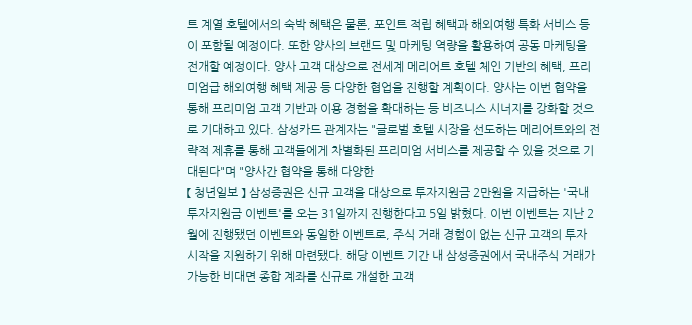트 계열 호텔에서의 숙박 혜택은 물론, 포인트 적립 혜택과 해외여행 특화 서비스 등이 포함될 예정이다. 또한 양사의 브랜드 및 마케팅 역량을 활용하여 공동 마케팅을 전개할 예정이다. 양사 고객 대상으로 전세계 메리어트 호텔 체인 기반의 혜택, 프리미엄급 해외여행 혜택 제공 등 다양한 협업을 진행할 계획이다. 양사는 이번 협약을 통해 프리미엄 고객 기반과 이용 경험을 확대하는 등 비즈니스 시너지를 강화할 것으로 기대하고 있다. 삼성카드 관계자는 "글로벌 호텔 시장을 선도하는 메리어트와의 전략적 제휴를 통해 고객들에게 차별화된 프리미엄 서비스를 제공할 수 있을 것으로 기대된다"며 "양사간 협약을 통해 다양한
【 청년일보 】 삼성증권은 신규 고객을 대상으로 투자지원금 2만원을 지급하는 '국내 투자지원금 이벤트'를 오는 31일까지 진행한다고 5일 밝혔다. 이번 이벤트는 지난 2월에 진행됐던 이벤트와 동일한 이벤트로, 주식 거래 경험이 없는 신규 고객의 투자 시작을 지원하기 위해 마련됐다. 해당 이벤트 기간 내 삼성증권에서 국내주식 거래가 가능한 비대면 종합 계좌를 신규로 개설한 고객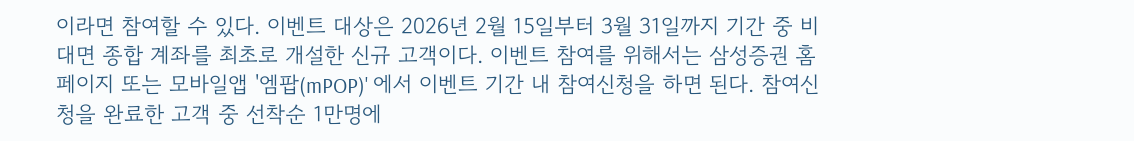이라면 참여할 수 있다. 이벤트 대상은 2026년 2월 15일부터 3월 31일까지 기간 중 비대면 종합 계좌를 최초로 개설한 신규 고객이다. 이벤트 참여를 위해서는 삼성증권 홈페이지 또는 모바일앱 '엠팝(mPOP)' 에서 이벤트 기간 내 참여신청을 하면 된다. 참여신청을 완료한 고객 중 선착순 1만명에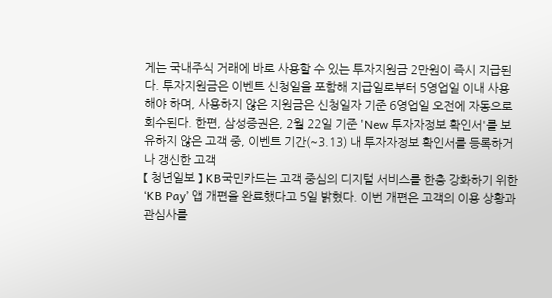게는 국내주식 거래에 바로 사용할 수 있는 투자지원금 2만원이 즉시 지급된다. 투자지원금은 이벤트 신청일을 포함해 지급일로부터 5영업일 이내 사용해야 하며, 사용하지 않은 지원금은 신청일자 기준 6영업일 오전에 자동으로 회수된다. 한편, 삼성증권은, 2월 22일 기준 'New 투자자정보 확인서'를 보유하지 않은 고객 중, 이벤트 기간(~3.13) 내 투자자정보 확인서를 등록하거나 갱신한 고객
【 청년일보 】 KB국민카드는 고객 중심의 디지털 서비스를 한층 강화하기 위한 ‘KB Pay’ 앱 개편을 완료했다고 5일 밝혔다. 이번 개편은 고객의 이용 상황과 관심사를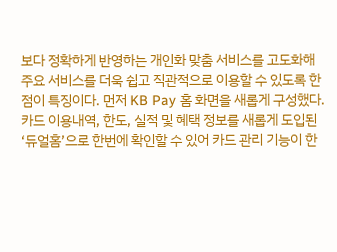보다 정확하게 반영하는 개인화 맞춤 서비스를 고도화해 주요 서비스를 더욱 쉽고 직관적으로 이용할 수 있도록 한점이 특징이다. 먼저 KB Pay 홈 화면을 새롭게 구성했다. 카드 이용내역, 한도, 실적 및 혜택 정보를 새롭게 도입된 ‘듀얼홈’으로 한번에 확인할 수 있어 카드 관리 기능이 한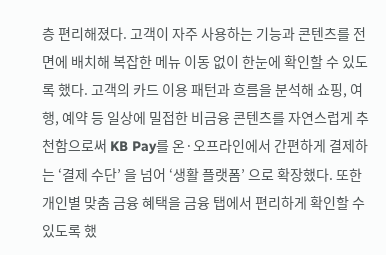층 편리해졌다. 고객이 자주 사용하는 기능과 콘텐츠를 전면에 배치해 복잡한 메뉴 이동 없이 한눈에 확인할 수 있도록 했다. 고객의 카드 이용 패턴과 흐름을 분석해 쇼핑, 여행, 예약 등 일상에 밀접한 비금융 콘텐츠를 자연스럽게 추천함으로써 KB Pay를 온·오프라인에서 간편하게 결제하는 ‘결제 수단’ 을 넘어 ‘생활 플랫폼’ 으로 확장했다. 또한 개인별 맞춤 금융 혜택을 금융 탭에서 편리하게 확인할 수 있도록 했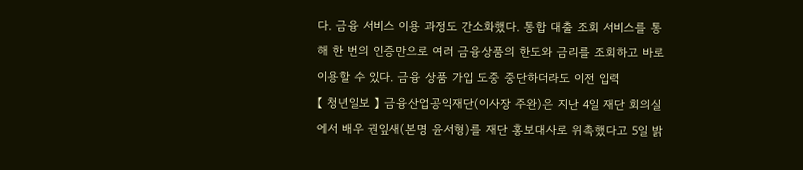다. 금융 서비스 이용 과정도 간소화했다. 통합 대출 조회 서비스를 통해 한 번의 인증만으로 여러 금융상품의 한도와 금리를 조회하고 바로 이용할 수 있다. 금융 상품 가입 도중 중단하더라도 이전 입력
【 청년일보 】 금융산업공익재단(이사장 주완)은 지난 4일 재단 회의실에서 배우 권잎새(본명 윤서형)를 재단 홍보대사로 위촉했다고 5일 밝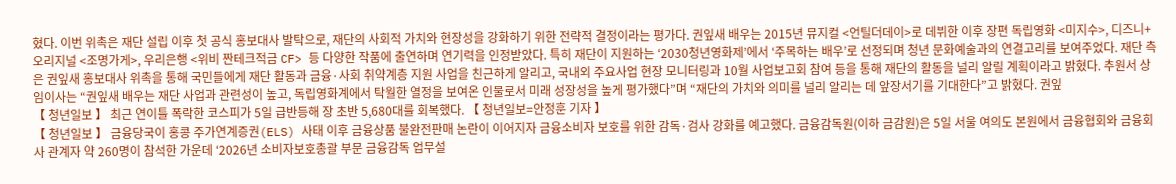혔다. 이번 위촉은 재단 설립 이후 첫 공식 홍보대사 발탁으로, 재단의 사회적 가치와 현장성을 강화하기 위한 전략적 결정이라는 평가다. 권잎새 배우는 2015년 뮤지컬 <언틸더데이>로 데뷔한 이후 장편 독립영화 <미지수>, 디즈니+ 오리지널 <조명가게>, 우리은행 <위비 짠테크적금 CF> 등 다양한 작품에 출연하며 연기력을 인정받았다. 특히 재단이 지원하는 ‘2030청년영화제’에서 ‘주목하는 배우’로 선정되며 청년 문화예술과의 연결고리를 보여주었다. 재단 측은 권잎새 홍보대사 위촉을 통해 국민들에게 재단 활동과 금융·사회 취약계층 지원 사업을 친근하게 알리고, 국내외 주요사업 현장 모니터링과 10월 사업보고회 참여 등을 통해 재단의 활동을 널리 알릴 계획이라고 밝혔다. 추원서 상임이사는 “권잎새 배우는 재단 사업과 관련성이 높고, 독립영화계에서 탁월한 열정을 보여온 인물로서 미래 성장성을 높게 평가했다”며 “재단의 가치와 의미를 널리 알리는 데 앞장서기를 기대한다”고 밝혔다. 권잎
【 청년일보 】 최근 연이틀 폭락한 코스피가 5일 급반등해 장 초반 5,680대를 회복했다. 【 청년일보=안정훈 기자 】
【 청년일보 】 금융당국이 홍콩 주가연계증권(ELS) 사태 이후 금융상품 불완전판매 논란이 이어지자 금융소비자 보호를 위한 감독·검사 강화를 예고했다. 금융감독원(이하 금감원)은 5일 서울 여의도 본원에서 금융협회와 금융회사 관계자 약 260명이 참석한 가운데 ‘2026년 소비자보호총괄 부문 금융감독 업무설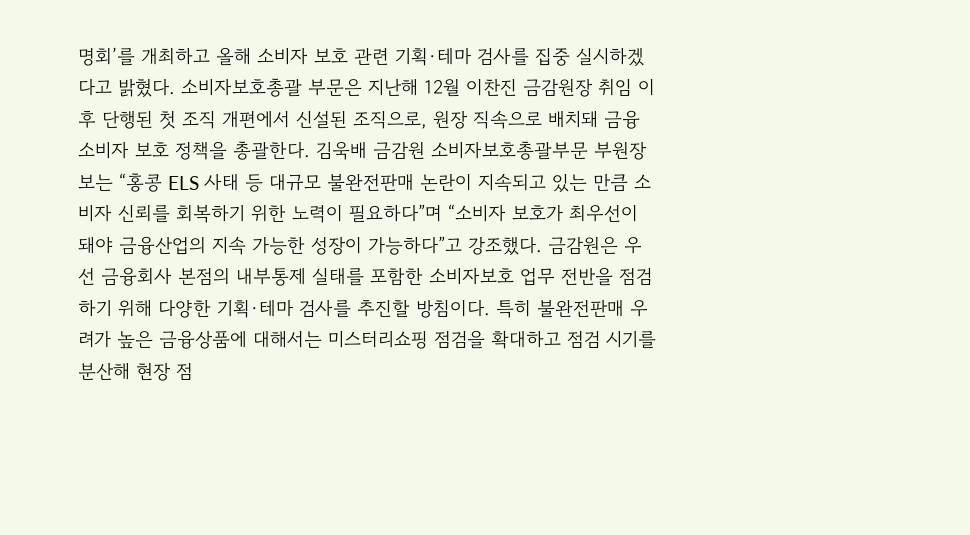명회’를 개최하고 올해 소비자 보호 관련 기획·테마 검사를 집중 실시하겠다고 밝혔다. 소비자보호총괄 부문은 지난해 12월 이찬진 금감원장 취임 이후 단행된 첫 조직 개편에서 신설된 조직으로, 원장 직속으로 배치돼 금융소비자 보호 정책을 총괄한다. 김욱배 금감원 소비자보호총괄부문 부원장보는 “홍콩 ELS 사태 등 대규모 불완전판매 논란이 지속되고 있는 만큼 소비자 신뢰를 회복하기 위한 노력이 필요하다”며 “소비자 보호가 최우선이 돼야 금융산업의 지속 가능한 성장이 가능하다”고 강조했다. 금감원은 우선 금융회사 본점의 내부통제 실태를 포함한 소비자보호 업무 전반을 점검하기 위해 다양한 기획·테마 검사를 추진할 방침이다. 특히 불완전판매 우려가 높은 금융상품에 대해서는 미스터리쇼핑 점검을 확대하고 점검 시기를 분산해 현장 점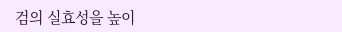검의 실효성을 높이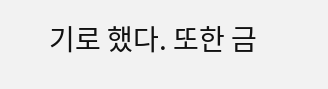기로 했다. 또한 금